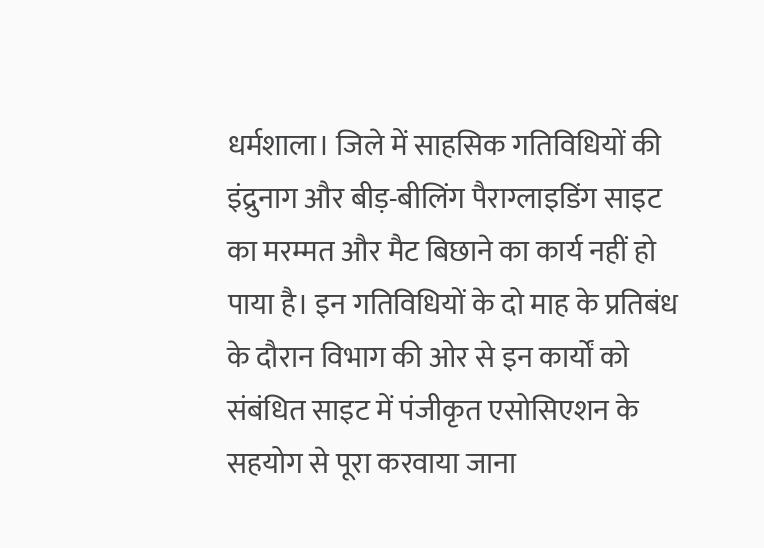धर्मशाला। जिले में साहसिक गतिविधियों की इंद्रुनाग और बीड़-बीलिंग पैराग्लाइडिंग साइट का मरम्मत और मैट बिछाने का कार्य नहीं हो पाया है। इन गतिविधियों के दो माह के प्रतिबंध के दौरान विभाग की ओर से इन कार्यों को संबंधित साइट में पंजीकृत एसोसिएशन के सहयोग से पूरा करवाया जाना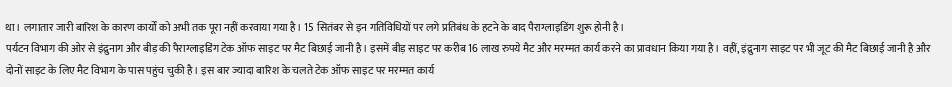था। लगातार जारी बारिश के कारण कार्यों को अभी तक पूरा नहीं करवाया गया है। 15 सितंबर से इन गतिविधियों पर लगे प्रतिबंध के हटने के बाद पैराग्लाइडिंग शुरू होनी है।
पर्यटन विभाग की ओर से इंद्रुनाग और बीड़ की पैराग्लाइडिंग टेक ऑफ साइट पर मैट बिछाई जानी है। इसमें बीड़ साइट पर करीब 16 लाख रुपये मैट और मरम्मत कार्य करने का प्रावधान किया गया है। वहीं, इंद्रुनाग साइट पर भी जूट की मैट बिछाई जानी है और दोनों साइट के लिए मैट विभाग के पास पहुंच चुकी है। इस बार ज्यादा बारिश के चलते टेक ऑफ साइट पर मरम्मत कार्य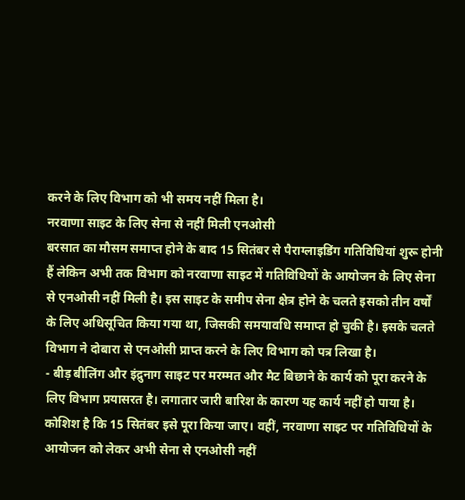करने के लिए विभाग को भी समय नहीं मिला है।
नरवाणा साइट के लिए सेना से नहीं मिली एनओसी
बरसात का मौसम समाप्त होने के बाद 15 सितंबर से पैराग्लाइडिंग गतिविधियां शुरू होनी हैं लेकिन अभी तक विभाग को नरवाणा साइट में गतिविधियों के आयोजन के लिए सेना से एनओसी नहीं मिली है। इस साइट के समीप सेना क्षेत्र होने के चलते इसको तीन वर्षों के लिए अधिसूचित किया गया था, जिसकी समयावधि समाप्त हो चुकी है। इसके चलते विभाग ने दोबारा से एनओसी प्राप्त करने के लिए विभाग को पत्र लिखा है।
- बीड़ बीलिंग और इंद्रुनाग साइट पर मरम्मत और मैट बिछाने के कार्य को पूरा करने के लिए विभाग प्रयासरत है। लगातार जारी बारिश के कारण यह कार्य नहीं हो पाया है। कोशिश है कि 15 सितंबर इसे पूरा किया जाए। वहीं, नरवाणा साइट पर गतिविधियों के आयोजन को लेकर अभी सेना से एनओसी नहीं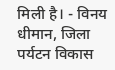मिली है। - विनय धीमान, जिला पर्यटन विकास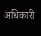अधिकारी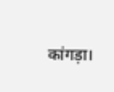कांगड़ा।